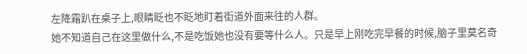左降霜趴在桌子上,眼睛眨也不眨地盯着街道外面来往的人群。
她不知道自己在这里做什么,不是吃饭她也没有要等什么人。只是早上刚吃完早餐的时候,脑子里莫名奇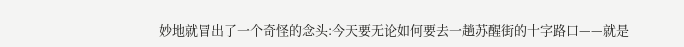妙地就冒出了一个奇怪的念头:今天要无论如何要去一趟苏醒街的十字路口——就是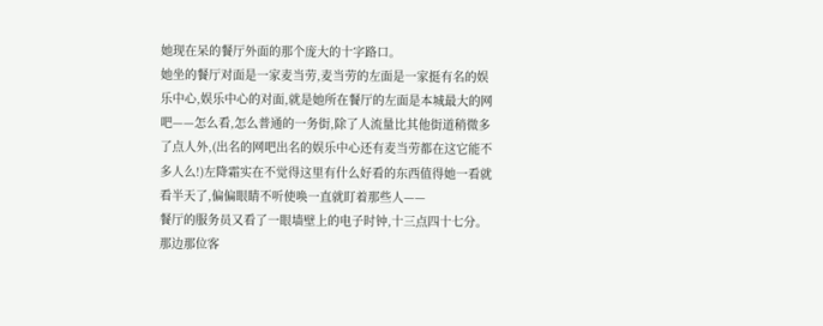她现在呆的餐厅外面的那个庞大的十字路口。
她坐的餐厅对面是一家麦当劳,麦当劳的左面是一家挺有名的娱乐中心,娱乐中心的对面,就是她所在餐厅的左面是本城最大的网吧——怎么看,怎么普通的一务街,除了人流量比其他街道稍微多了点人外,(出名的网吧出名的娱乐中心还有麦当劳都在这它能不多人么!)左降霜实在不觉得这里有什么好看的东西值得她一看就看半天了,偏偏眼睛不听使唤一直就盯着那些人——
餐厅的服务员又看了一眼墙壁上的电子时钟,十三点四十七分。那边那位客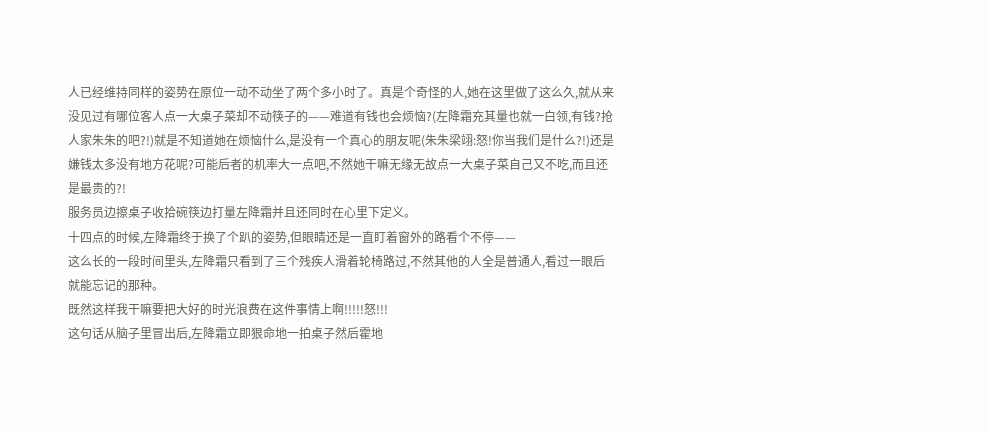人已经维持同样的姿势在原位一动不动坐了两个多小时了。真是个奇怪的人,她在这里做了这么久,就从来没见过有哪位客人点一大桌子菜却不动筷子的——难道有钱也会烦恼?(左降霜充其量也就一白领,有钱?抢人家朱朱的吧?!)就是不知道她在烦恼什么,是没有一个真心的朋友呢(朱朱梁翊:怒!你当我们是什么?!)还是嫌钱太多没有地方花呢?可能后者的机率大一点吧,不然她干嘛无缘无故点一大桌子菜自己又不吃,而且还是最贵的?!
服务员边擦桌子收拾碗筷边打量左降霜并且还同时在心里下定义。
十四点的时候,左降霜终于换了个趴的姿势,但眼睛还是一直盯着窗外的路看个不停——
这么长的一段时间里头,左降霜只看到了三个残疾人滑着轮椅路过,不然其他的人全是普通人,看过一眼后就能忘记的那种。
既然这样我干嘛要把大好的时光浪费在这件事情上啊!!!!!怒!!!
这句话从脑子里冒出后,左降霜立即狠命地一拍桌子然后霍地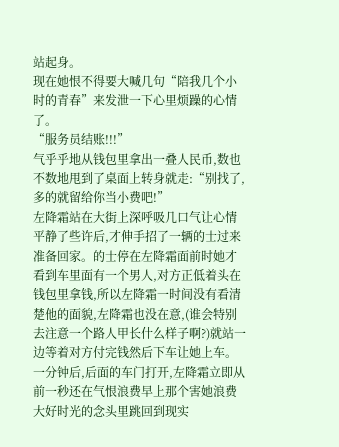站起身。
现在她恨不得要大喊几句“陪我几个小时的青春”来发泄一下心里烦躁的心情了。
“服务员结账!!!”
气乎乎地从钱包里拿出一叠人民币,数也不数地甩到了桌面上转身就走:“别找了,多的就留给你当小费吧!”
左降霜站在大街上深呼吸几口气让心情平静了些许后,才伸手招了一辆的士过来准备回家。的士停在左降霜面前时她才看到车里面有一个男人,对方正低着头在钱包里拿钱,所以左降霜一时间没有看清楚他的面貌,左降霜也没在意,(谁会特别去注意一个路人甲长什么样子啊?)就站一边等着对方付完钱然后下车让她上车。一分钟后,后面的车门打开,左降霜立即从前一秒还在气恨浪费早上那个害她浪费大好时光的念头里跳回到现实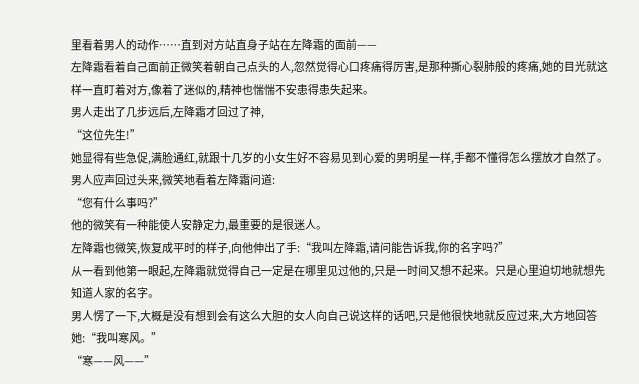里看着男人的动作……直到对方站直身子站在左降霜的面前——
左降霜看着自己面前正微笑着朝自己点头的人,忽然觉得心口疼痛得厉害,是那种撕心裂肺般的疼痛,她的目光就这样一直盯着对方,像着了迷似的,精神也惴惴不安患得患失起来。
男人走出了几步远后,左降霜才回过了神,
“这位先生!”
她显得有些急促,满脸通红,就跟十几岁的小女生好不容易见到心爱的男明星一样,手都不懂得怎么摆放才自然了。
男人应声回过头来,微笑地看着左降霜问道:
“您有什么事吗?”
他的微笑有一种能使人安静定力,最重要的是很迷人。
左降霜也微笑,恢复成平时的样子,向他伸出了手:“我叫左降霜,请问能告诉我,你的名字吗?”
从一看到他第一眼起,左降霜就觉得自己一定是在哪里见过他的,只是一时间又想不起来。只是心里迫切地就想先知道人家的名字。
男人愣了一下,大概是没有想到会有这么大胆的女人向自己说这样的话吧,只是他很快地就反应过来,大方地回答她:“我叫寒风。”
“寒——风——”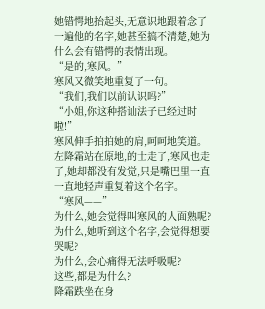她错愕地抬起头,无意识地跟着念了一遍他的名字,她甚至搞不清楚,她为什么会有错愕的表情出现。
“是的,寒风。”
寒风又微笑地重复了一句。
“我们,我们以前认识吗?”
“小姐,你这种搭讪法子已经过时啦!”
寒风伸手拍拍她的肩,呵呵地笑道。
左降霜站在原地,的士走了,寒风也走了,她却都没有发觉,只是嘴巴里一直一直地轻声重复着这个名字。
“寒风——”
为什么,她会觉得叫寒风的人面熟呢?
为什么,她听到这个名字,会觉得想要哭呢?
为什么,会心痛得无法呼吸呢?
这些,都是为什么?
降霜跌坐在身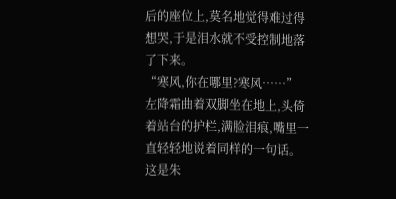后的座位上,莫名地觉得难过得想哭,于是泪水就不受控制地落了下来。
“寒风,你在哪里?寒风……”
左降霜曲着双脚坐在地上,头倚着站台的护栏,满脸泪痕,嘴里一直轻轻地说着同样的一句话。
这是朱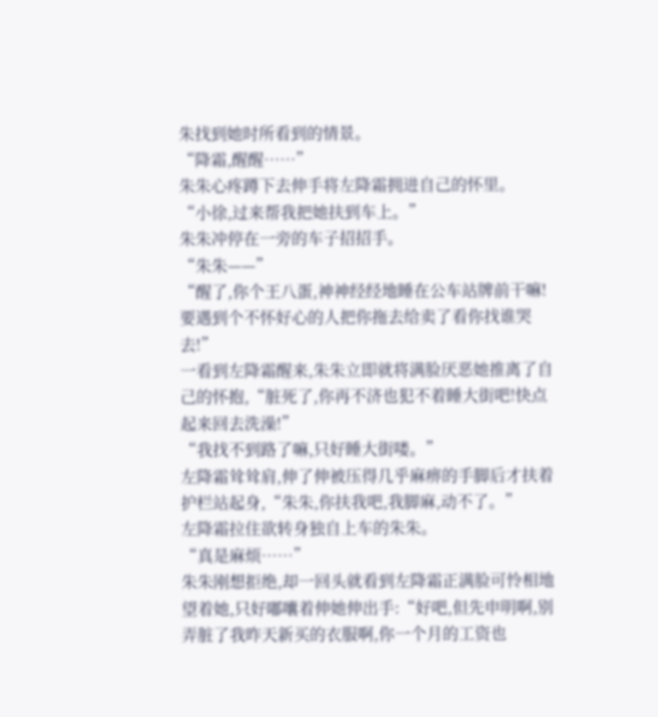朱找到她时所看到的情景。
“降霜,醒醒……”
朱朱心疼蹲下去伸手将左降霜拥进自己的怀里。
“小徐,过来帮我把她扶到车上。”
朱朱冲停在一旁的车子招招手。
“朱朱——”
“醒了,你个王八蛋,神神经经地睡在公车站牌前干嘛!要遇到个不怀好心的人把你拖去给卖了看你找谁哭去!”
一看到左降霜醒来,朱朱立即就将满脸厌恶她推离了自己的怀抱,“脏死了,你再不济也犯不着睡大街吧!快点起来回去洗澡!”
“我找不到路了嘛,只好睡大街喽。”
左降霜耸耸肩,伸了伸被压得几乎麻痹的手脚后才扶着护栏站起身,“朱朱,你扶我吧,我脚麻,动不了。”
左降霜拉住欲转身独自上车的朱朱。
“真是麻烦……”
朱朱刚想拒绝,却一回头就看到左降霜正满脸可怜相地望着她,只好嘟囔着伸她伸出手:“好吧,但先申明啊,别弄脏了我昨天新买的衣服啊,你一个月的工资也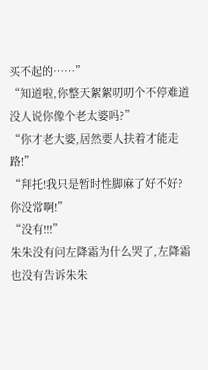买不起的……”
“知道啦,你整天絮絮叨叨个不停难道没人说你像个老太婆吗?”
“你才老大婆,居然要人扶着才能走路!”
“拜托!我只是暂时性脚麻了好不好?你没常啊!”
“没有!!!”
朱朱没有问左降霜为什么哭了,左降霜也没有告诉朱朱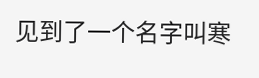见到了一个名字叫寒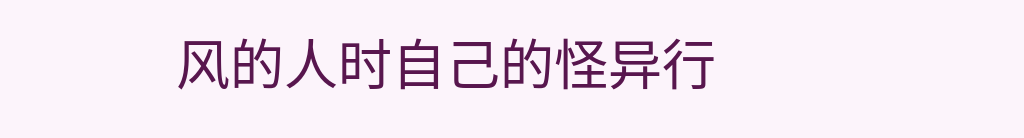风的人时自己的怪异行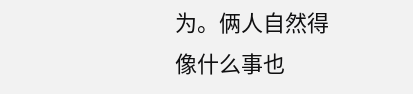为。俩人自然得像什么事也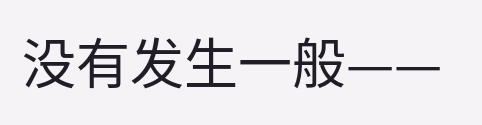没有发生一般——